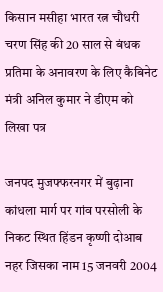किसान मसीहा भारत रत्न चौधरी चरण सिंह की 20 साल से बंधक प्रतिमा के अनावरण के लिए कैबिनेट मंत्री अनिल कुमार ने डीएम को लिखा पत्र

जनपद मुजफ्फरनगर में बुढ़ाना कांधला मार्ग पर गांव परसोली के निकट स्थित हिंडन कृष्णी दोआब नहर जिसका नाम 15 जनवरी 2004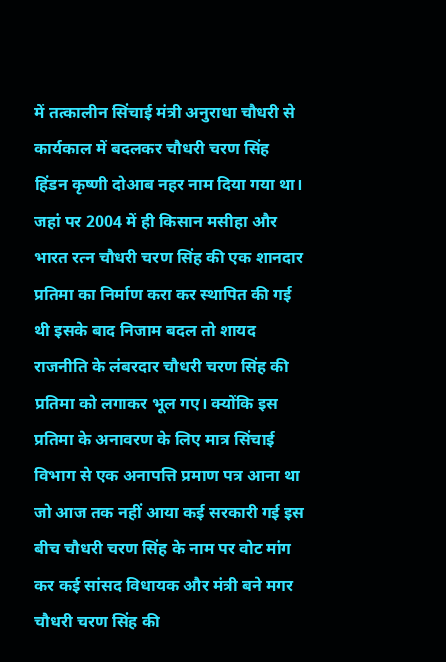में तत्कालीन सिंचाई मंत्री अनुराधा चौधरी से कार्यकाल में बदलकर चौधरी चरण सिंह हिंडन कृष्णी दोआब नहर नाम दिया गया था। जहां पर 2004 में ही किसान मसीहा और भारत रत्न चौधरी चरण सिंह की एक शानदार प्रतिमा का निर्माण करा कर स्थापित की गई थी इसके बाद निजाम बदल तो शायद राजनीति के लंबरदार चौधरी चरण सिंह की प्रतिमा को लगाकर भूल गए। क्योंकि इस प्रतिमा के अनावरण के लिए मात्र सिंचाई विभाग से एक अनापत्ति प्रमाण पत्र आना था जो आज तक नहीं आया कई सरकारी गई इस बीच चौधरी चरण सिंह के नाम पर वोट मांग कर कई सांसद विधायक और मंत्री बने मगर चौधरी चरण सिंह की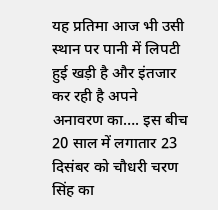यह प्रतिमा आज भी उसी स्थान पर पानी में लिपटी हुई खड़ी है और इंतजार कर रही है अपने अनावरण का…. इस बीच 20 साल में लगातार 23 दिसंबर को चौधरी चरण सिंह का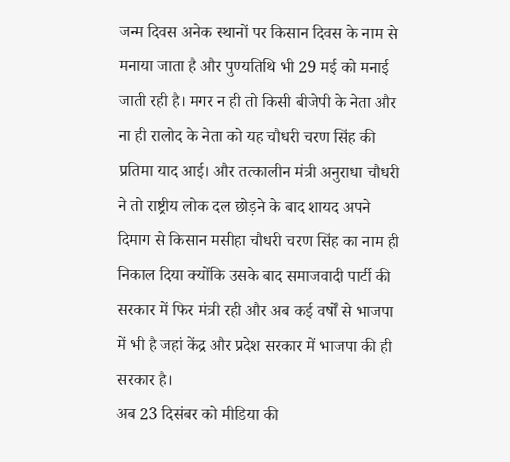जन्म दिवस अनेक स्थानों पर किसान दिवस के नाम से मनाया जाता है और पुण्यतिथि भी 29 मई को मनाई जाती रही है। मगर न ही तो किसी बीजेपी के नेता और ना ही रालोद के नेता को यह चौधरी चरण सिंह की प्रतिमा याद आई। और तत्कालीन मंत्री अनुराधा चौधरी ने तो राष्ट्रीय लोक दल छोड़ने के बाद शायद अपने दिमाग से किसान मसीहा चौधरी चरण सिंह का नाम ही निकाल दिया क्योंकि उसके बाद समाजवादी पार्टी की सरकार में फिर मंत्री रही और अब कई वर्षों से भाजपा में भी है जहां केंद्र और प्रदेश सरकार में भाजपा की ही सरकार है।
अब 23 दिसंबर को मीडिया की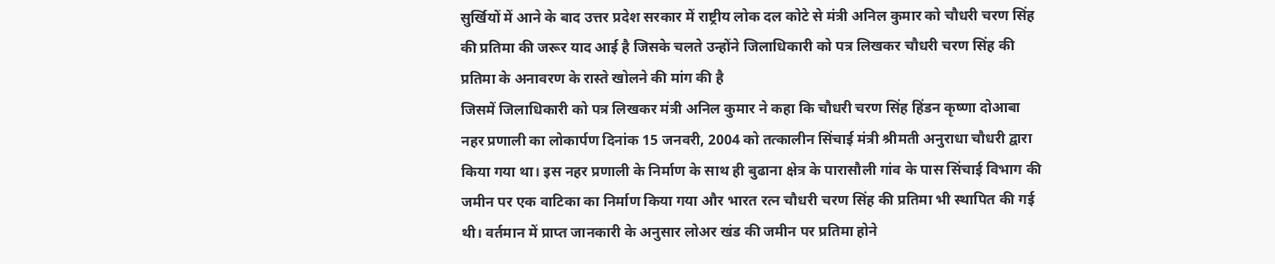सुर्खियों में आने के बाद उत्तर प्रदेश सरकार में राष्ट्रीय लोक दल कोटे से मंत्री अनिल कुमार को चौधरी चरण सिंह की प्रतिमा की जरूर याद आई है जिसके चलते उन्होंने जिलाधिकारी को पत्र लिखकर चौधरी चरण सिंह की प्रतिमा के अनावरण के रास्ते खोलने की मांग की है
जिसमें जिलाधिकारी को पत्र लिखकर मंत्री अनिल कुमार ने कहा कि चौधरी चरण सिंह हिंडन कृष्णा दोआबा नहर प्रणाली का लोकार्पण दिनांक 15 जनवरी, 2004 को तत्कालीन सिंचाई मंत्री श्रीमती अनुराधा चौधरी द्वारा किया गया था। इस नहर प्रणाली के निर्माण के साथ ही बुढाना क्षेत्र के पारासौली गांव के पास सिंचाई विभाग की जमीन पर एक वाटिका का निर्माण किया गया और भारत रत्न चौधरी चरण सिंह की प्रतिमा भी स्थापित की गई थी। वर्तमान में प्राप्त जानकारी के अनुसार लोअर खंड की जमीन पर प्रतिमा होने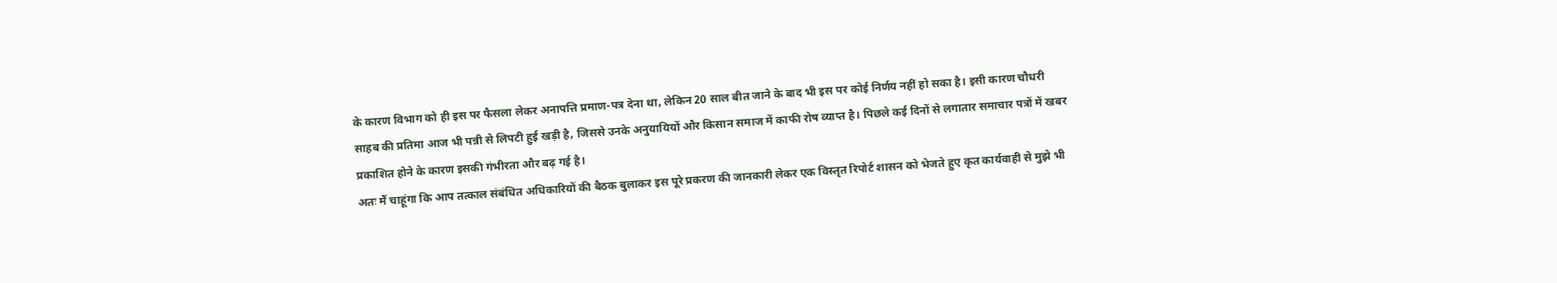के कारण विभाग को ही इस पर फैसला लेकर अनापत्ति प्रमाण-पत्र देना था, लेकिन 20 साल बीत जाने के बाद भी इस पर कोई निर्णय नहीं हो सका है। इसी कारण चौधरी साहब की प्रतिमा आज भी पन्नी से लिपटी हुई खड़ी है, जिससे उनके अनुयायियों और किसान समाज में काफी रोष व्याप्त है। पिछले कई दिनों से लगातार समाचार पत्रों में खबर प्रकाशित होने के कारण इसकी गंभीरता और बढ़ गई है।
अतः मैं चाहूंगा कि आप तत्काल संबंधित अधिकारियों की बैठक बुलाकर इस पूरे प्रकरण की जानकारी लेकर एक विस्तृत रिपोर्ट शासन को भेजते हुए कृत कार्यवाही से मुझे भी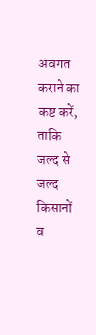अवगत कराने का कष्ट करें, ताकि जल्द से जल्द किसानों व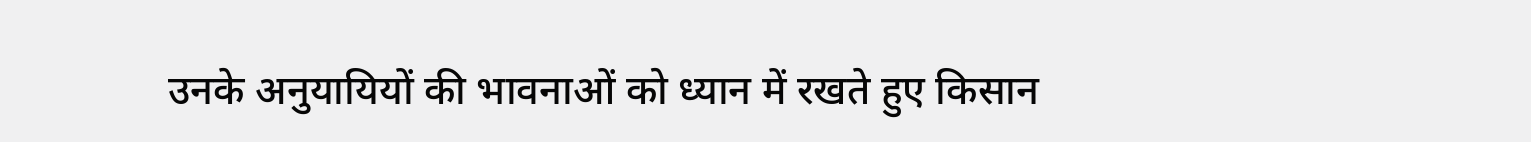उनके अनुयायियों की भावनाओं को ध्यान में रखते हुए किसान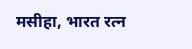मसीहा, भारत रत्न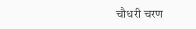चौधरी चरण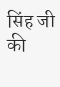सिंह जी की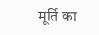मूर्ति का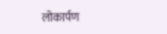लोकार्पण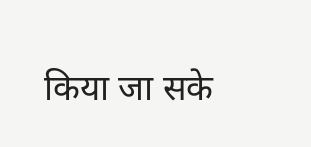किया जा सके